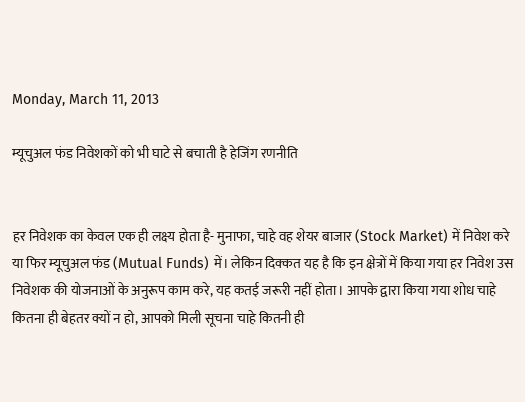Monday, March 11, 2013

म्यूचुअल फंड निवेशकों को भी घाटे से बचाती है हेजिंग रणनीति


हर निवेशक का केवल एक ही लक्ष्य होता है- मुनाफा, चाहे वह शेयर बाजार (Stock Market) में निवेश करे या फिर म्यूचुअल फंड (Mutual Funds) में। लेकिन दिक्कत यह है कि इन क्षेत्रों में किया गया हर निवेश उस निवेशक की योजनाओं के अनुरूप काम करे, यह कतई जरूरी नहीं होता। आपके द्वारा किया गया शोध चाहे कितना ही बेहतर क्यों न हो, आपको मिली सूचना चाहे कितनी ही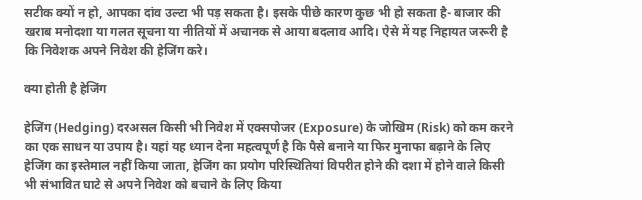सटीक क्यों न हो, आपका दांव उल्टा भी पड़ सकता है। इसके पीछे कारण कुछ भी हो सकता है- बाजार की खराब मनोदशा या गलत सूचना या नीतियों में अचानक से आया बदलाव आदि। ऐसे में यह निहायत जरूरी है कि निवेशक अपने निवेश की हेजिंग करे।

क्या होती है हेजिंग

हेजिंग (Hedging) दरअसल किसी भी निवेश में एक्सपोजर (Exposure) के जोखिम (Risk) को कम करने का एक साधन या उपाय है। यहां यह ध्यान देना महत्वपूर्ण है कि पैसे बनाने या फिर मुनाफा बढ़ाने के लिए हेजिंग का इस्तेमाल नहीं किया जाता, हेजिंग का प्रयोग परिस्थितियां विपरीत होने की दशा में होने वाले किसी भी संभावित घाटे से अपने निवेश को बचाने के लिए किया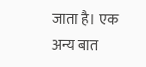जाता है। एक अन्य बात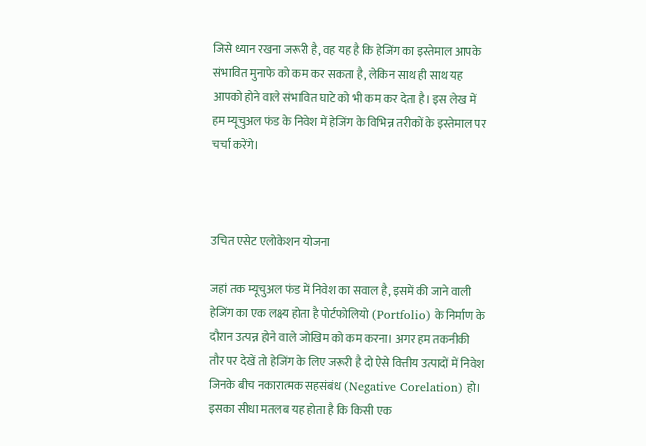जिसे ध्यान रखना जरूरी है, वह यह है कि हेजिंग का इस्तेमाल आपके संभावित मुनाफे को कम कर सकता है, लेकिन साथ ही साथ यह आपको होने वाले संभावित घाटे को भी कम कर देता है। इस लेख में हम म्यूचुअल फंड के निवेश में हेजिंग के विभिन्न तरीकों के इस्तेमाल पर चर्चा करेंगे।



उचित एसेट एलोकेशन योजना

जहां तक म्यूचुअल फंड में निवेश का सवाल है, इसमें की जाने वाली हेजिंग का एक लक्ष्य होता है पोर्टफोलियो (Portfolio) के निर्माण के दौरान उत्पन्न होने वाले जोखिम को कम करना। अगर हम तकनीकी तौर पर देखें तो हेजिंग के लिए जरूरी है दो ऐसे वित्तीय उत्पादों में निवेश जिनके बीच नकारात्मक सहसंबंध (Negative Corelation) हो। इसका सीधा मतलब यह होता है कि किसी एक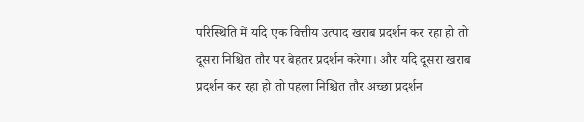परिस्थिति में यदि एक वित्तीय उत्पाद खराब प्रदर्शन कर रहा हो तो दूसरा निश्चित तौर पर बेहतर प्रदर्शन करेगा। और यदि दूसरा खराब प्रदर्शन कर रहा हो तो पहला निश्चित तौर अच्छा प्रदर्शन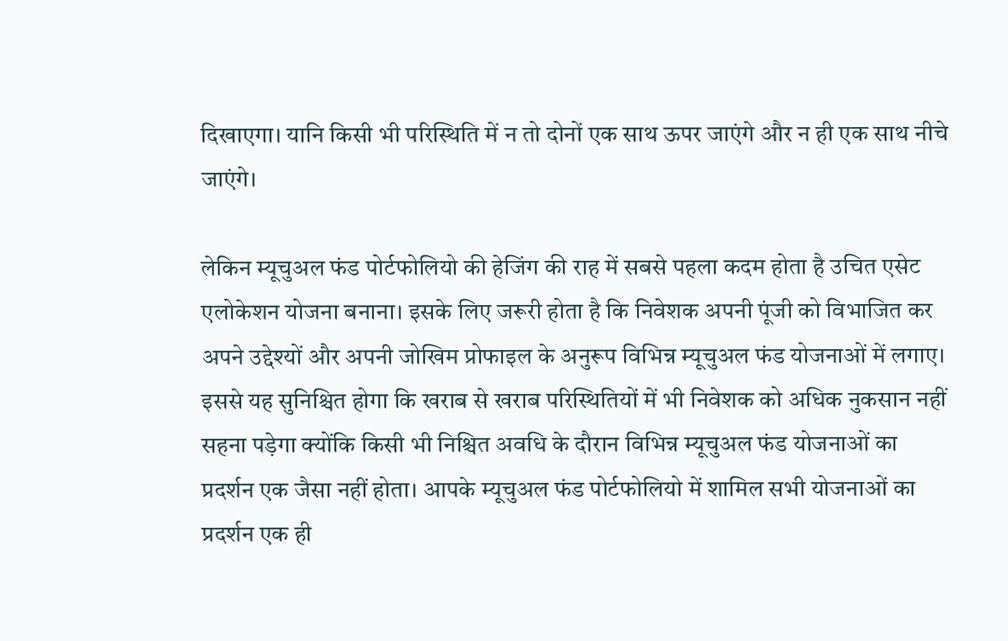दिखाएगा। यानि किसी भी परिस्थिति में न तो दोनों एक साथ ऊपर जाएंगे और न ही एक साथ नीचे जाएंगे।

लेकिन म्यूचुअल फंड पोर्टफोलियो की हेजिंग की राह में सबसे पहला कदम होता है उचित एसेट एलोकेशन योजना बनाना। इसके लिए जरूरी होता है कि निवेशक अपनी पूंजी को विभाजित कर अपने उद्देश्यों और अपनी जोखिम प्रोफाइल के अनुरूप विभिन्न म्यूचुअल फंड योजनाओं में लगाए। इससे यह सुनिश्चित होगा कि खराब से खराब परिस्थितियों में भी निवेशक को अधिक नुकसान नहीं सहना पड़ेगा क्योंकि किसी भी निश्चित अवधि के दौरान विभिन्न म्यूचुअल फंड योजनाओं का प्रदर्शन एक जैसा नहीं होता। आपके म्यूचुअल फंड पोर्टफोलियो में शामिल सभी योजनाओं का प्रदर्शन एक ही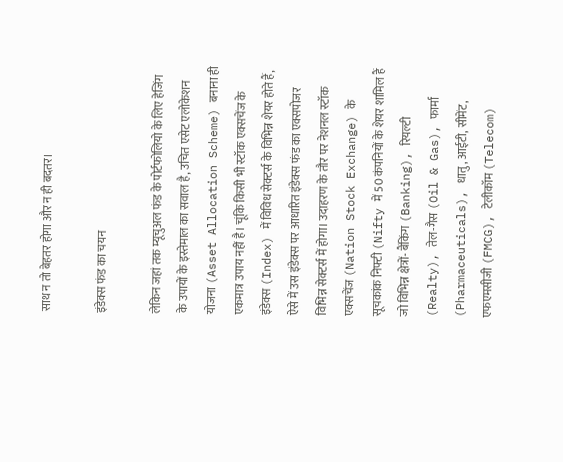साथ न तो बेहतर होगा और न ही बदतर।

इंडेक्स फंड का चयन

लेकिन जहां तक म्यूचुअल फंड के पोर्टफोलियो के लिए हेजिंग के उपायों के इस्तेमाल का सवाल है, उचित एसेट एलोकेशन योजना (Asset Allocation Scheme) बनाना ही एकमात्र उपाय नहीं है। चूंकि किसी भी स्टॉक एक्सचेंज के इंडेक्स (Index) में विविध सेक्टर्स के विभिन्न शेयर होते हैं, ऐसे में उस इंडेक्स पर आधारित इंडेक्स फंड का एक्सपोजर विभिन्न सेक्टर्स में होगा। उदाहरण के तौर पर नेशनल स्टॉक एक्सचेंज (Nation Stock Exchange) के सूचकांक निफ्टी (Nifty में 50 कंपनियों के शेयर शामिल हैं जो विभिन्न क्षेत्रों- बैंकिंग (Banking), रियल्टी (Realty), तेल-गैस (Oil & Gas), फार्मा (Pharmaceuticals), धातु, आईटी, सीमेंट, एफएमसीजी (FMCG), टेलीकॉम (Telecom)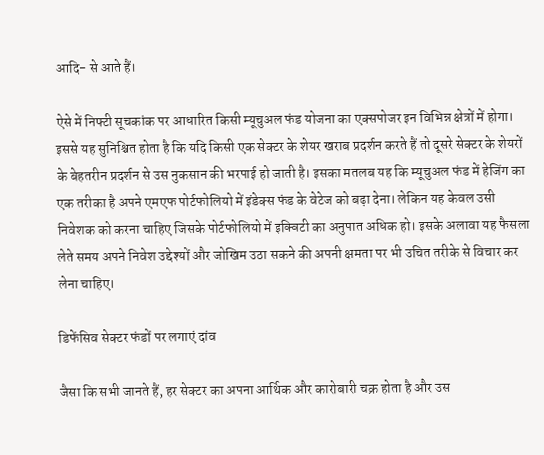आदि- से आते हैं।

ऐसे में निफ्टी सूचकांक पर आधारित किसी म्यूचुअल फंड योजना का एक्सपोजर इन विभिन्न क्षेत्रों में होगा। इससे यह सुनिश्चित होता है कि यदि किसी एक सेक्टर के शेयर खराब प्रदर्शन करते हैं तो दूसरे सेक्टर के शेयरों के बेहतरीन प्रदर्शन से उस नुकसान की भरपाई हो जाती है। इसका मतलब यह कि म्यूचुअल फंड में हेजिंग का एक तरीका है अपने एमएफ पोर्टफोलियो में इंडेक्स फंड के वेटेज को बढ़ा देना। लेकिन यह केवल उसी निवेशक को करना चाहिए जिसके पोर्टफोलियो में इक्विटी का अनुपात अधिक हो। इसके अलावा यह फैसला लेते समय अपने निवेश उद्देश्यों और जोखिम उठा सकने की अपनी क्षमता पर भी उचित तरीके से विचार कर लेना चाहिए।

डिफेंसिव सेक्टर फंडों पर लगाएं दांव

जैसा कि सभी जानते हैं, हर सेक्टर का अपना आर्थिक और कारोबारी चक्र होता है और उस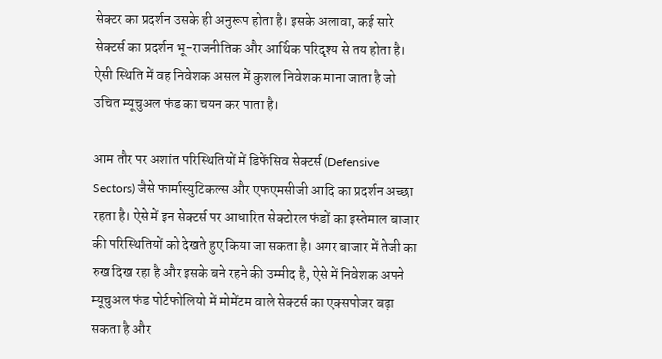सेक्टर का प्रदर्शन उसके ही अनुरूप होता है। इसके अलावा, कई सारे सेक्टर्स का प्रदर्शन भू-राजनीतिक और आर्थिक परिदृश्य से तय होता है। ऐसी स्थिति में वह निवेशक असल में कुशल निवेशक माना जाता है जो उचित म्यूचुअल फंड का चयन कर पाता है।

आम तौर पर अशांत परिस्थितियों में डिफेंसिव सेक्टर्स (Defensive Sectors) जैसे फार्मास्युटिकल्स और एफएमसीजी आदि का प्रदर्शन अच्छा रहता है। ऐसे में इन सेक्टर्स पर आधारित सेक्टोरल फंडों का इस्तेमाल बाजार की परिस्थितियों को देखते हुए किया जा सकता है। अगर बाजार में तेजी का रुख दिख रहा है और इसके बने रहने की उम्मीद है, ऐसे में निवेशक अपने म्यूचुअल फंड पोर्टफोलियो में मोमेंटम वाले सेक्टर्स का एक्सपोजर बढ़ा सकता है और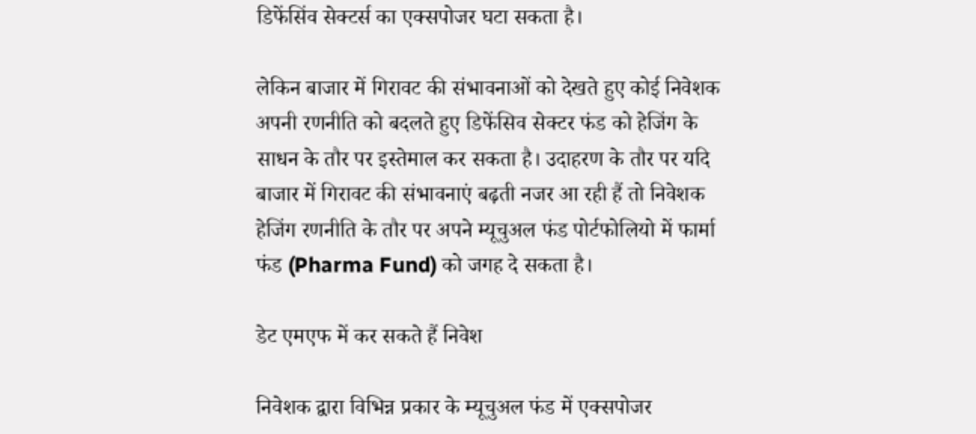डिफेंसिंव सेक्टर्स का एक्सपोजर घटा सकता है।

लेकिन बाजार में गिरावट की संभावनाओं को देखते हुए कोई निवेशक अपनी रणनीति को बदलते हुए डिफेंसिव सेक्टर फंड को हेजिंग के साधन के तौर पर इस्तेमाल कर सकता है। उदाहरण के तौर पर यदि बाजार में गिरावट की संभावनाएं बढ़ती नजर आ रही हैं तो निवेशक हेजिंग रणनीति के तौर पर अपने म्यूचुअल फंड पोर्टफोलियो में फार्मा फंड (Pharma Fund) को जगह दे सकता है।

डेट एमएफ में कर सकते हैं निवेश

निवेशक द्वारा विभिन्न प्रकार के म्यूचुअल फंड में एक्सपोजर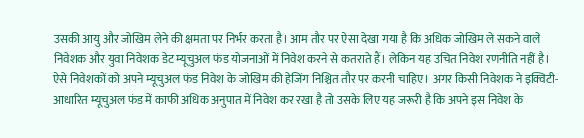उसकी आयु और जोखिम लेने की क्षमता पर निर्भर करता है। आम तौर पर ऐसा देखा गया है कि अधिक जोखिम ले सकने वाले निवेशक और युवा निवेशक डेट म्यूचुअल फंड योजनाओं में निवेश करने से कतराते हैं। लेकिन यह उचित निवेश रणनीति नहीं है। ऐसे निवेशकों को अपने म्यूचुअल फंड निवेश के जोखिम की हेजिंग निश्चित तौर पर करनी चाहिए। अगर किसी निवेशक ने इक्विटी-आधारित म्यूचुअल फंड में काफी अधिक अनुपात में निवेश कर रखा है तो उसके लिए यह जरूरी है कि अपने इस निवेश के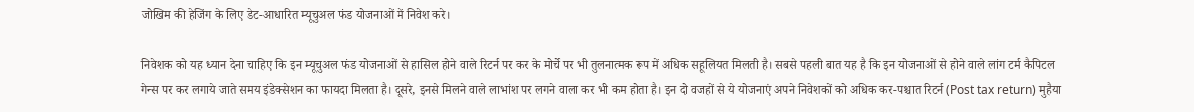जोखिम की हेजिंग के लिए डेट-आधारित म्यूचुअल फंड योजनाओं में निवेश करे।

निवेशक को यह ध्यान देना चाहिए कि इन म्यूचुअल फंड योजनाओं से हासिल होने वाले रिटर्न पर कर के मोर्चे पर भी तुलनात्मक रूप में अधिक सहूलियत मिलती है। सबसे पहली बात यह है कि इन योजनाओं से होने वाले लांग टर्म कैपिटल गेन्स पर कर लगाये जाते समय इंडेक्सेशन का फायदा मिलता है। दूसरे, इनसे मिलने वाले लाभांश पर लगने वाला कर भी कम होता है। इन दो वजहों से ये योजनाएं अपने निवेशकों को अधिक कर-पश्चात रिटर्न (Post tax return) मुहैया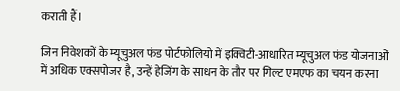कराती हैं।

जिन निवेशकों के म्यूचुअल फंड पोर्टफोलियो में इक्विटी-आधारित म्यूचुअल फंड योजनाओं में अधिक एक्सपोजर है, उन्हें हेजिंग के साधन के तौर पर गिल्ट एमएफ का चयन करना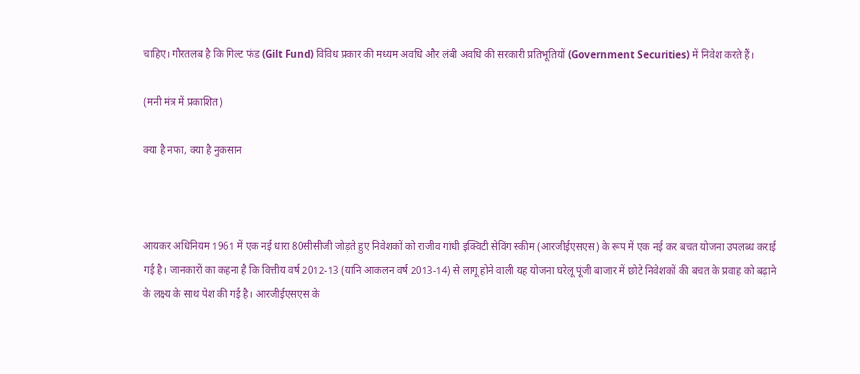चाहिए। गौरतलब है कि गिल्ट फंड (Gilt Fund) विविध प्रकार की मध्यम अवधि और लंबी अवधि की सरकारी प्रतिभूतियों (Government Securities) में निवेश करते हैं।

(मनी मंत्र में प्रकाशित)

क्या है नफा, क्या है नुकसान



आयकर अधिनियम 1961 में एक नई धारा 80सीसीजी जोड़ते हुए निवेशकों को राजीव गांधी इक्विटी सेविंग स्कीम (आरजीईएसएस) के रूप में एक नई कर बचत योजना उपलब्ध कराई गई है। जानकारों का कहना है कि वित्तीय वर्ष 2012-13 (यानि आकलन वर्ष 2013-14) से लागू होने वाली यह योजना घरेलू पूंजी बाजार में छोटे निवेशकों की बचत के प्रवाह को बढ़ाने के लक्ष्य के साथ पेश की गई है। आरजीईएसएस के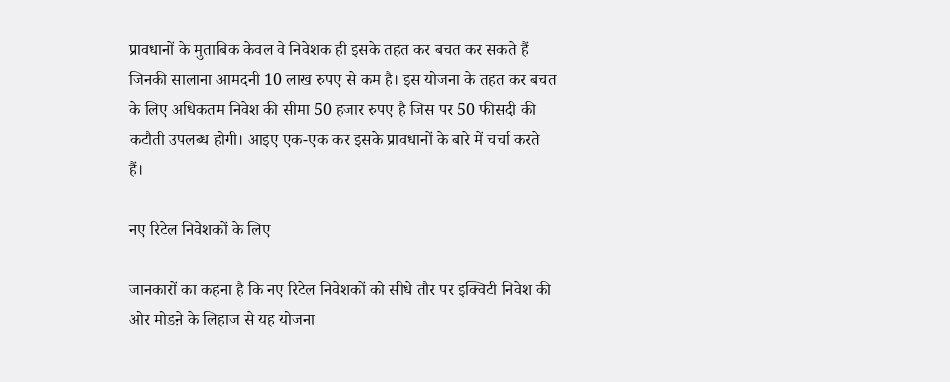प्रावधानों के मुताबिक केवल वे निवेशक ही इसके तहत कर बचत कर सकते हैं जिनकी सालाना आमदनी 10 लाख रुपए से कम है। इस योजना के तहत कर बचत के लिए अधिकतम निवेश की सीमा 50 हजार रुपए है जिस पर 50 फीसदी की कटौती उपलब्ध होगी। आइए एक-एक कर इसके प्रावधानों के बारे में चर्चा करते हैं।

नए रिटेल निवेशकों के लिए

जानकारों का कहना है कि नए रिटेल निवेशकों को सीधे तौर पर इक्विटी निवेश की ओर मोडऩे के लिहाज से यह योजना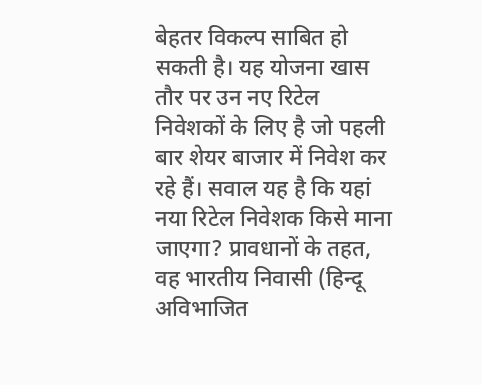बेहतर विकल्प साबित हो सकती है। यह योजना खास तौर पर उन नए रिटेल निवेशकों के लिए है जो पहली बार शेयर बाजार में निवेश कर रहे हैं। सवाल यह है कि यहां नया रिटेल निवेशक किसे माना जाएगा? प्रावधानों के तहत, वह भारतीय निवासी (हिन्दू अविभाजित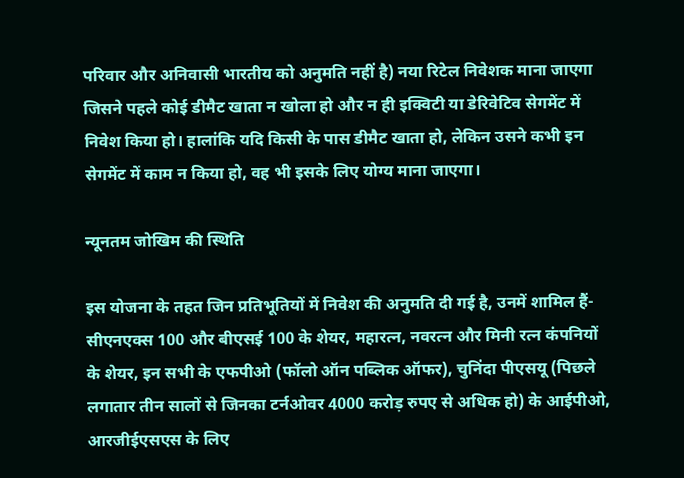परिवार और अनिवासी भारतीय को अनुमति नहीं है) नया रिटेल निवेशक माना जाएगा जिसने पहले कोई डीमैट खाता न खोला हो और न ही इक्विटी या डेरिवेटिव सेगमेंट में निवेश किया हो। हालांकि यदि किसी के पास डीमैट खाता हो, लेकिन उसने कभी इन सेगमेंट में काम न किया हो, वह भी इसके लिए योग्य माना जाएगा।

न्यूनतम जोखिम की स्थिति

इस योजना के तहत जिन प्रतिभूतियों में निवेश की अनुमति दी गई है, उनमें शामिल हैं- सीएनएक्स 100 और बीएसई 100 के शेयर, महारत्न, नवरत्न और मिनी रत्न कंपनियों के शेयर, इन सभी के एफपीओ (फॉलो ऑन पब्लिक ऑफर), चुनिंदा पीएसयू (पिछले लगातार तीन सालों से जिनका टर्नओवर 4000 करोड़ रुपए से अधिक हो) के आईपीओ, आरजीईएसएस के लिए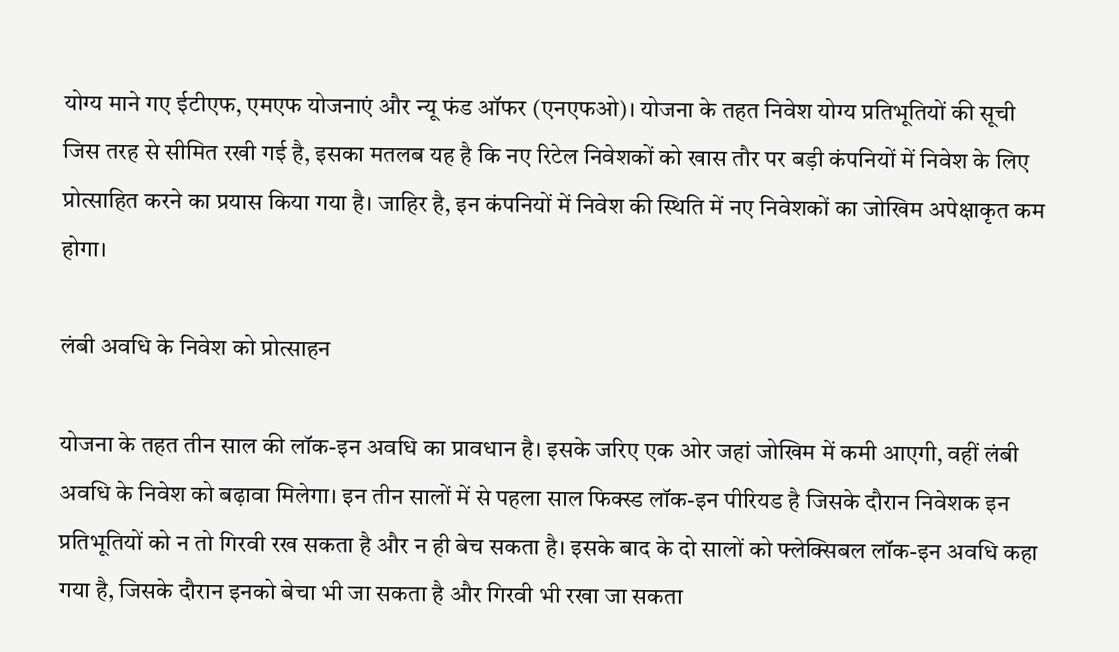योग्य माने गए ईटीएफ, एमएफ योजनाएं और न्यू फंड ऑफर (एनएफओ)। योजना के तहत निवेश योग्य प्रतिभूतियों की सूची जिस तरह से सीमित रखी गई है, इसका मतलब यह है कि नए रिटेल निवेशकों को खास तौर पर बड़ी कंपनियों में निवेश के लिए प्रोत्साहित करने का प्रयास किया गया है। जाहिर है, इन कंपनियों में निवेश की स्थिति में नए निवेशकों का जोखिम अपेक्षाकृत कम होगा।

लंबी अवधि के निवेश को प्रोत्साहन

योजना के तहत तीन साल की लॉक-इन अवधि का प्रावधान है। इसके जरिए एक ओर जहां जोखिम में कमी आएगी, वहीं लंबी अवधि के निवेश को बढ़ावा मिलेगा। इन तीन सालों में से पहला साल फिक्स्ड लॉक-इन पीरियड है जिसके दौरान निवेशक इन प्रतिभूतियों को न तो गिरवी रख सकता है और न ही बेच सकता है। इसके बाद के दो सालों को फ्लेक्सिबल लॉक-इन अवधि कहा गया है, जिसके दौरान इनको बेचा भी जा सकता है और गिरवी भी रखा जा सकता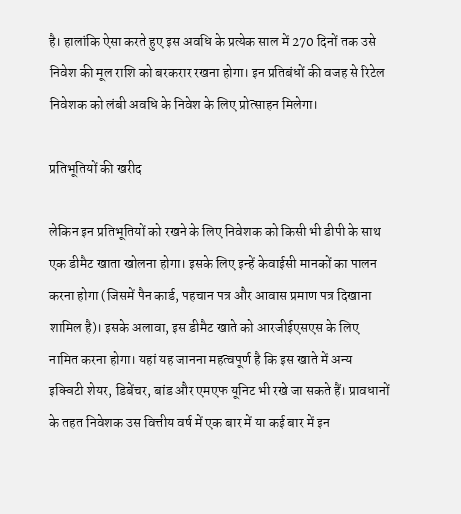है। हालांकि ऐसा करते हुए इस अवधि के प्रत्येक साल में 270 दिनों तक उसे निवेश की मूल राशि को बरकरार रखना होगा। इन प्रतिबंधों की वजह से रिटेल निवेशक को लंबी अवधि के निवेश के लिए प्रोत्साहन मिलेगा।

प्रतिभूतियों की खरीद

लेकिन इन प्रतिभूतियों को रखने के लिए निवेशक को किसी भी डीपी के साथ एक डीमैट खाता खोलना होगा। इसके लिए इन्हें केवाईसी मानकों का पालन करना होगा (जिसमें पैन कार्ड, पहचान पत्र और आवास प्रमाण पत्र दिखाना शामिल है)। इसके अलावा, इस डीमैट खाते को आरजीईएसएस के लिए नामित करना होगा। यहां यह जानना महत्वपूर्ण है कि इस खाते में अन्य इक्विटी शेयर, डिबेंचर, बांड और एमएफ यूनिट भी रखे जा सकते हैं। प्रावधानों के तहत निवेशक उस वित्तीय वर्ष में एक बार में या कई बार में इन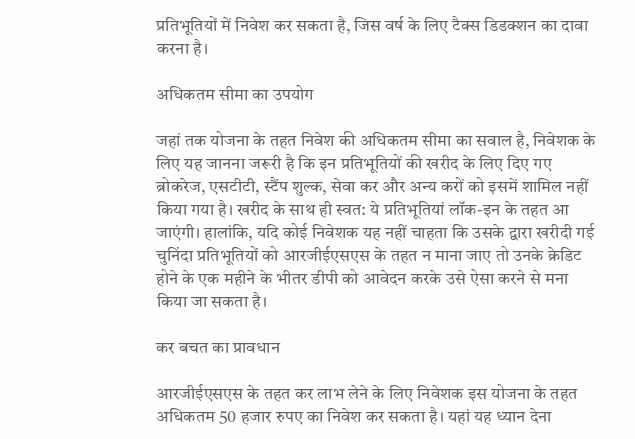प्रतिभूतियों में निवेश कर सकता है, जिस वर्ष के लिए टैक्स डिडक्शन का दावा करना है।

अधिकतम सीमा का उपयोग

जहां तक योजना के तहत निवेश की अधिकतम सीमा का सवाल है, निवेशक के लिए यह जानना जरूरी है कि इन प्रतिभूतियों की खरीद के लिए दिए गए ब्रोकरेज, एसटीटी, स्टैंप शुल्क, सेवा कर और अन्य करों को इसमें शामिल नहीं किया गया है। खरीद के साथ ही स्वत: ये प्रतिभूतियां लॉक-इन के तहत आ जाएंगी। हालांकि, यदि कोई निवेशक यह नहीं चाहता कि उसके द्वारा खरीदी गई चुनिंदा प्रतिभूतियों को आरजीईएसएस के तहत न माना जाए तो उनके क्रेडिट होने के एक महीने के भीतर डीपी को आवेदन करके उसे ऐसा करने से मना किया जा सकता है।

कर बचत का प्रावधान

आरजीईएसएस के तहत कर लाभ लेने के लिए निवेशक इस योजना के तहत अधिकतम 50 हजार रुपए का निवेश कर सकता है। यहां यह ध्यान देना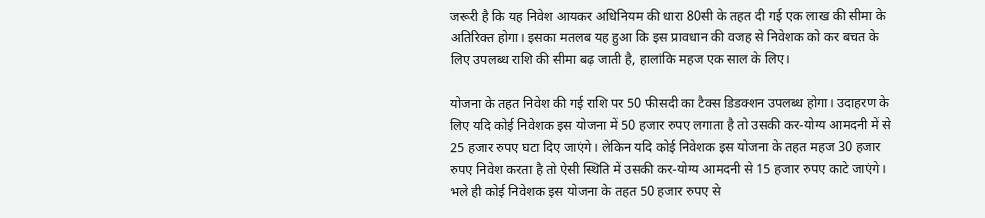जरूरी है कि यह निवेश आयकर अधिनियम की धारा 80सी के तहत दी गई एक लाख की सीमा के अतिरिक्त होगा। इसका मतलब यह हुआ कि इस प्रावधान की वजह से निवेशक को कर बचत के लिए उपलब्ध राशि की सीमा बढ़ जाती है, हालांकि महज एक साल के लिए।

योजना के तहत निवेश की गई राशि पर 50 फीसदी का टैक्स डिडक्शन उपलब्ध होगा। उदाहरण के लिए यदि कोई निवेशक इस योजना में 50 हजार रुपए लगाता है तो उसकी कर-योग्य आमदनी में से 25 हजार रुपए घटा दिए जाएंगे। लेकिन यदि कोई निवेशक इस योजना के तहत महज 30 हजार रुपए निवेश करता है तो ऐसी स्थिति में उसकी कर-योग्य आमदनी से 15 हजार रुपए काटे जाएंगे। भले ही कोई निवेशक इस योजना के तहत 50 हजार रुपए से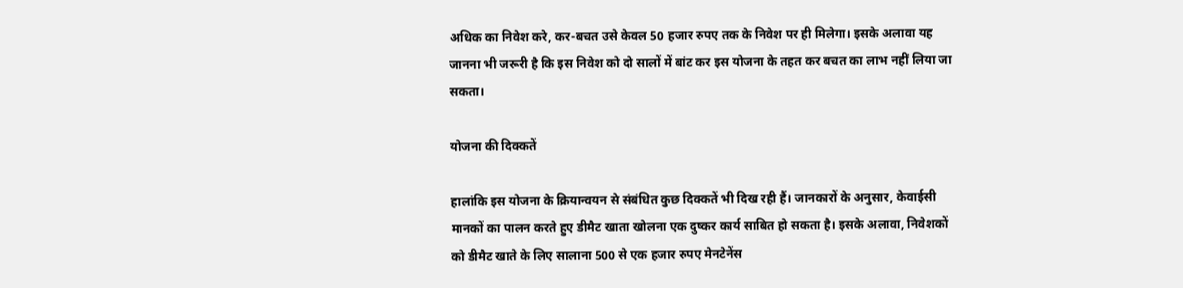अधिक का निवेश करे, कर-बचत उसे केवल 50 हजार रुपए तक के निवेश पर ही मिलेगा। इसके अलावा यह जानना भी जरूरी है कि इस निवेश को दो सालों में बांट कर इस योजना के तहत कर बचत का लाभ नहीं लिया जा सकता।

योजना की दिक्कतें

हालांकि इस योजना के क्रियान्वयन से संबंधित कुछ दिक्कतें भी दिख रही हैं। जानकारों के अनुसार, केवाईसी मानकों का पालन करते हुए डीमैट खाता खोलना एक दुष्कर कार्य साबित हो सकता है। इसके अलावा, निवेशकों को डीमैट खाते के लिए सालाना 500 से एक हजार रुपए मेनटेनेंस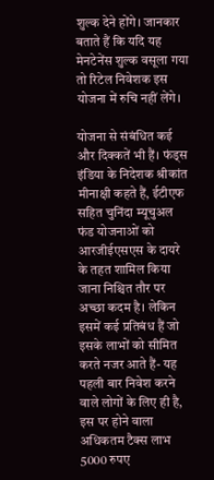शुल्क देने होंगे। जानकार बताते हैं कि यदि यह मेनटेनेंस शुल्क वसूला गया तो रिटेल निवेशक इस योजना में रुचि नहीं लेंगे।

योजना से संबंधित कई और दिक्कतें भी हैं। फंड्स इंडिया के निदेशक श्रीकांत मीनाक्षी कहते हैं, ईटीएफ सहित चुनिंदा म्यूचुअल फंड योजनाओं को आरजीईएसएस के दायरे के तहत शामिल किया जाना निश्चित तौर पर अच्छा कदम है। लेकिन इसमें कई प्रतिबंध हैं जो इसके लाभों को सीमित करते नजर आते हैं- यह पहली बार निवेश करने वाले लोगों के लिए ही है, इस पर होने वाला अधिकतम टैक्स लाभ 5000 रुपए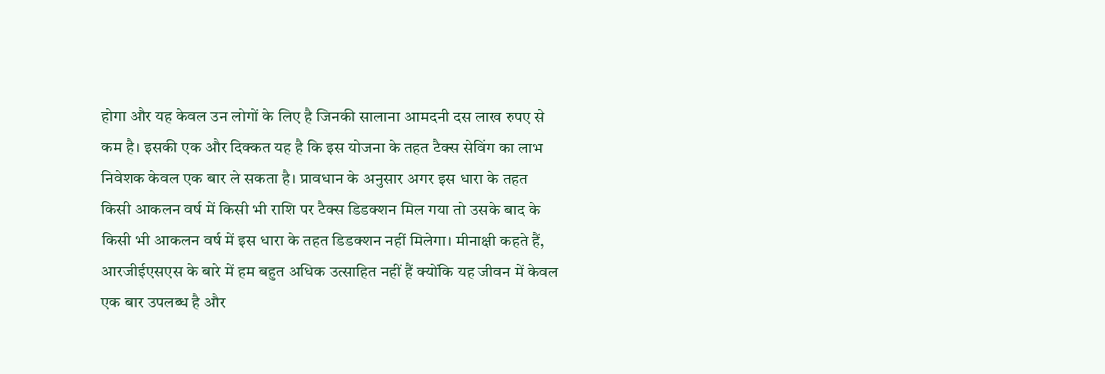होगा और यह केवल उन लोगों के लिए है जिनकी सालाना आमदनी दस लाख रुपए से कम है। इसकी एक और दिक्कत यह है कि इस योजना के तहत टैक्स सेविंग का लाभ निवेशक केवल एक बार ले सकता है। प्रावधान के अनुसार अगर इस धारा के तहत किसी आकलन वर्ष में किसी भी राशि पर टैक्स डिडक्शन मिल गया तो उसके बाद के किसी भी आकलन वर्ष में इस धारा के तहत डिडक्शन नहीं मिलेगा। मीनाक्षी कहते हैं, आरजीईएसएस के बारे में हम बहुत अधिक उत्साहित नहीं हैं क्योंकि यह जीवन में केवल एक बार उपलब्ध है और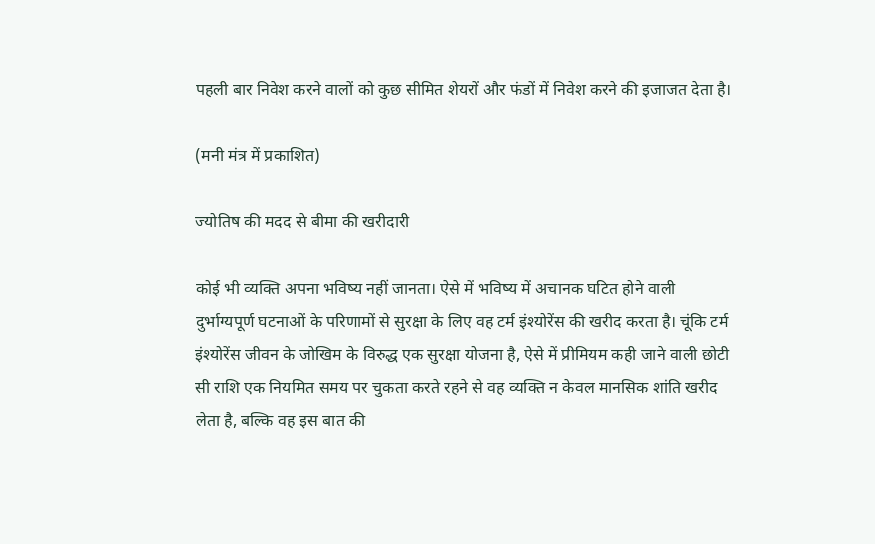पहली बार निवेश करने वालों को कुछ सीमित शेयरों और फंडों में निवेश करने की इजाजत देता है।

(मनी मंत्र में प्रकाशित)

ज्योतिष की मदद से बीमा की खरीदारी

कोई भी व्यक्ति अपना भविष्य नहीं जानता। ऐसे में भविष्य में अचानक घटित होने वाली दुर्भाग्यपूर्ण घटनाओं के परिणामों से सुरक्षा के लिए वह टर्म इंश्योरेंस की खरीद करता है। चूंकि टर्म इंश्योरेंस जीवन के जोखिम के विरुद्ध एक सुरक्षा योजना है, ऐसे में प्रीमियम कही जाने वाली छोटी सी राशि एक नियमित समय पर चुकता करते रहने से वह व्यक्ति न केवल मानसिक शांति खरीद लेता है, बल्कि वह इस बात की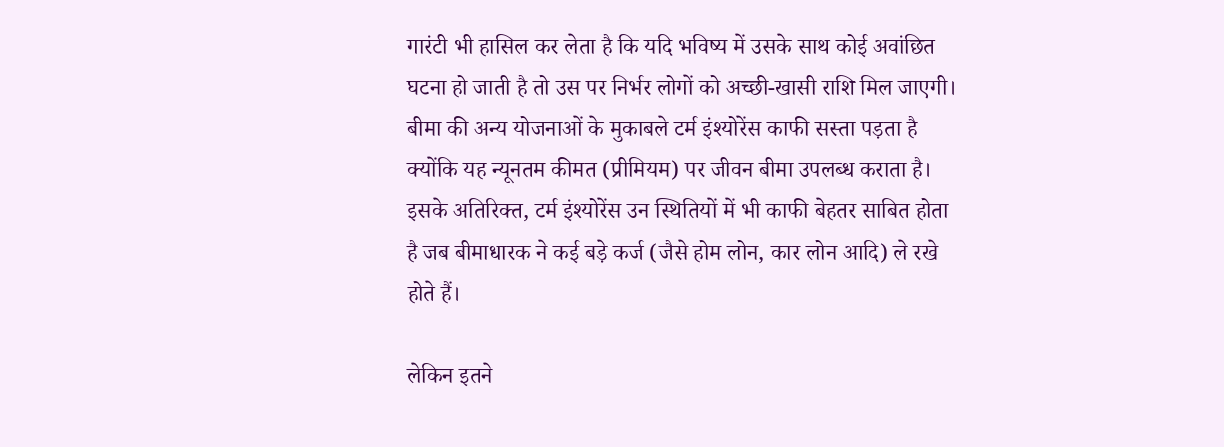गारंटी भी हासिल कर लेता है कि यदि भविष्य में उसके साथ कोई अवांछित घटना हो जाती है तो उस पर निर्भर लोगों को अच्छी-खासी राशि मिल जाएगी। बीमा की अन्य योजनाओं के मुकाबले टर्म इंश्योरेंस काफी सस्ता पड़ता है क्योंकि यह न्यूनतम कीमत (प्रीमियम) पर जीवन बीमा उपलब्ध कराता है। इसके अतिरिक्त, टर्म इंश्योरेंस उन स्थितियों में भी काफी बेहतर साबित होता है जब बीमाधारक ने कई बड़े कर्ज (जैसे होम लोन, कार लोन आदि) ले रखे होते हैं।

लेकिन इतने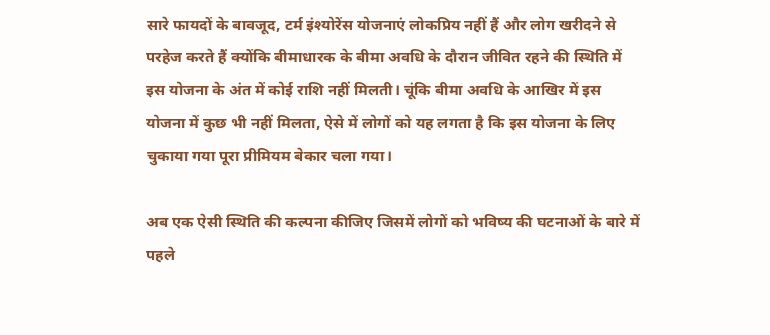सारे फायदों के बावजूद, टर्म इंश्योरेंस योजनाएं लोकप्रिय नहीं हैं और लोग खरीदने से परहेज करते हैं क्योंकि बीमाधारक के बीमा अवधि के दौरान जीवित रहने की स्थिति में इस योजना के अंत में कोई राशि नहीं मिलती। चूंकि बीमा अवधि के आखिर में इस योजना में कुछ भी नहीं मिलता, ऐसे में लोगों को यह लगता है कि इस योजना के लिए चुकाया गया पूरा प्रीमियम बेकार चला गया।

अब एक ऐसी स्थिति की कल्पना कीजिए जिसमें लोगों को भविष्य की घटनाओं के बारे में पहले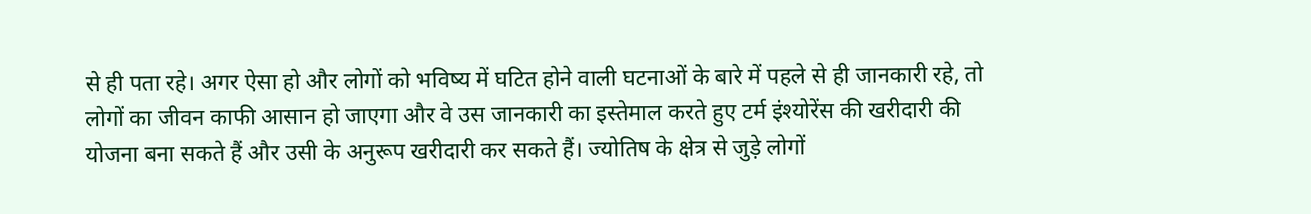से ही पता रहे। अगर ऐसा हो और लोगों को भविष्य में घटित होने वाली घटनाओं के बारे में पहले से ही जानकारी रहे, तो लोगों का जीवन काफी आसान हो जाएगा और वे उस जानकारी का इस्तेमाल करते हुए टर्म इंश्योरेंस की खरीदारी की योजना बना सकते हैं और उसी के अनुरूप खरीदारी कर सकते हैं। ज्योतिष के क्षेत्र से जुड़े लोगों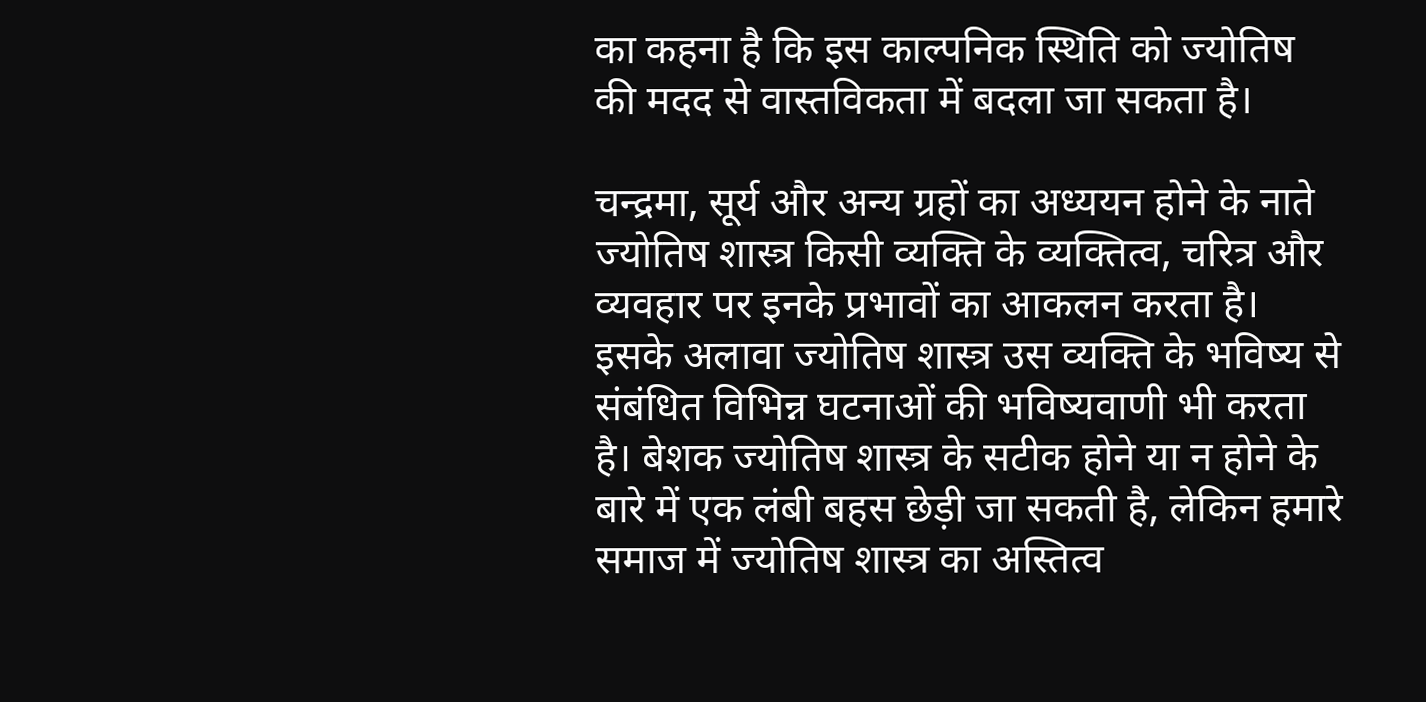का कहना है कि इस काल्पनिक स्थिति को ज्योतिष की मदद से वास्तविकता में बदला जा सकता है।

चन्द्रमा, सूर्य और अन्य ग्रहों का अध्ययन होने के नाते ज्योतिष शास्त्र किसी व्यक्ति के व्यक्तित्व, चरित्र और व्यवहार पर इनके प्रभावों का आकलन करता है। इसके अलावा ज्योतिष शास्त्र उस व्यक्ति के भविष्य से संबंधित विभिन्न घटनाओं की भविष्यवाणी भी करता है। बेशक ज्योतिष शास्त्र के सटीक होने या न होने के बारे में एक लंबी बहस छेड़ी जा सकती है, लेकिन हमारे समाज में ज्योतिष शास्त्र का अस्तित्व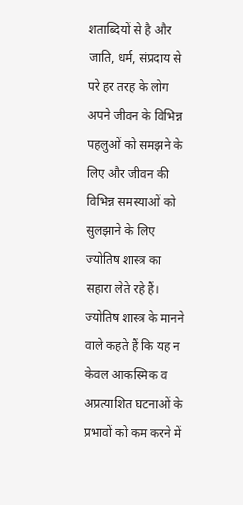शताब्दियों से है और जाति, धर्म, संप्रदाय से परे हर तरह के लोग अपने जीवन के विभिन्न पहलुओं को समझने के लिए और जीवन की विभिन्न समस्याओं को सुलझाने के लिए ज्योतिष शास्त्र का सहारा लेते रहे हैं। ज्योतिष शास्त्र के मानने वाले कहते हैं कि यह न केवल आकस्मिक व अप्रत्याशित घटनाओं के प्रभावों को कम करने में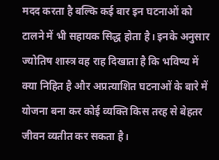मदद करता है बल्कि कई बार इन घटनाओं को टालने में भी सहायक सिद्ध होता है। इनके अनुसार ज्योतिष शास्त्र वह राह दिखाता है कि भविष्य में क्या निहित है और अप्रत्याशित घटनाओं के बारे में योजना बना कर कोई व्यक्ति किस तरह से बेहतर जीवन व्यतीत कर सकता है।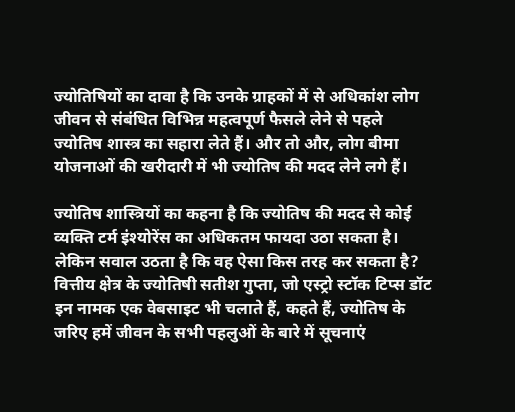ज्योतिषियों का दावा है कि उनके ग्राहकों में से अधिकांश लोग जीवन से संबंधित विभिन्न महत्वपूर्ण फैसले लेने से पहले ज्योतिष शास्त्र का सहारा लेते हैं। और तो और, लोग बीमा योजनाओं की खरीदारी में भी ज्योतिष की मदद लेने लगे हैं।

ज्योतिष शास्त्रियों का कहना है कि ज्योतिष की मदद से कोई व्यक्ति टर्म इंश्योरेंस का अधिकतम फायदा उठा सकता है। लेकिन सवाल उठता है कि वह ऐसा किस तरह कर सकता है? वित्तीय क्षेत्र के ज्योतिषी सतीश गुप्ता, जो एस्ट्रो स्टॉक टिप्स डॉट इन नामक एक वेबसाइट भी चलाते हैं, कहते हैं, ज्योतिष के जरिए हमें जीवन के सभी पहलुओं के बारे में सूचनाएं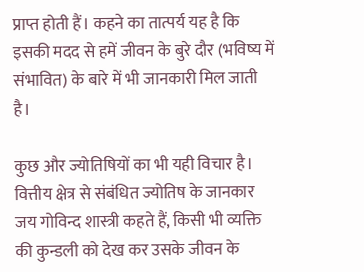प्राप्त होती हैं। कहने का तात्पर्य यह है कि इसकी मदद से हमें जीवन के बुरे दौर (भविष्य में संभावित) के बारे में भी जानकारी मिल जाती है।

कुछ और ज्योतिषियों का भी यही विचार है। वित्तीय क्षेत्र से संबंधित ज्योतिष के जानकार जय गोविन्द शास्त्री कहते हैं, किसी भी व्यक्ति की कुन्डली को देख कर उसके जीवन के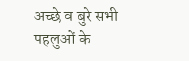अच्छे व बुरे सभी पहलुओं के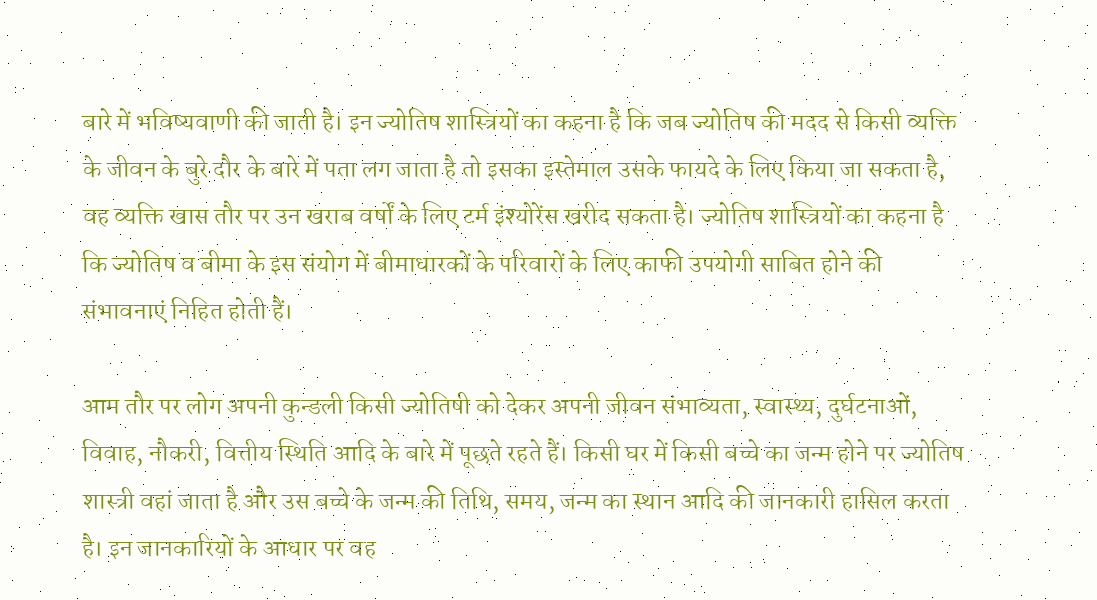बारे में भविष्यवाणी की जाती है। इन ज्योतिष शास्त्रियों का कहना है कि जब ज्योतिष की मदद से किसी व्यक्ति के जीवन के बुरे दौर के बारे में पता लग जाता है तो इसका इस्तेमाल उसके फायदे के लिए किया जा सकता है, वह व्यक्ति खास तौर पर उन खराब वर्षों के लिए टर्म इंश्योरेंस खरीद सकता है। ज्योतिष शास्त्रियों का कहना है कि ज्योतिष व बीमा के इस संयोग में बीमाधारकों के परिवारों के लिए काफी उपयोगी साबित होने की संभावनाएं निहित होती हैं।

आम तौर पर लोग अपनी कुन्डली किसी ज्योतिषी को देकर अपनी जीवन संभाव्यता, स्वास्थ्य, दुर्घटनाओं, विवाह, नौकरी, वित्तीय स्थिति आदि के बारे में पूछते रहते हैं। किसी घर में किसी बच्चे का जन्म होने पर ज्योतिष शास्त्री वहां जाता है और उस बच्चे के जन्म की तिथि, समय, जन्म का स्थान आदि की जानकारी हासिल करता है। इन जानकारियों के आधार पर वह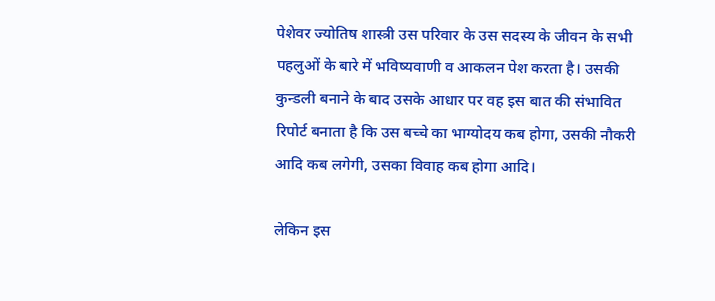पेशेवर ज्योतिष शास्त्री उस परिवार के उस सदस्य के जीवन के सभी पहलुओं के बारे में भविष्यवाणी व आकलन पेश करता है। उसकी कुन्डली बनाने के बाद उसके आधार पर वह इस बात की संभावित रिपोर्ट बनाता है कि उस बच्चे का भाग्योदय कब होगा, उसकी नौकरी आदि कब लगेगी, उसका विवाह कब होगा आदि।

लेकिन इस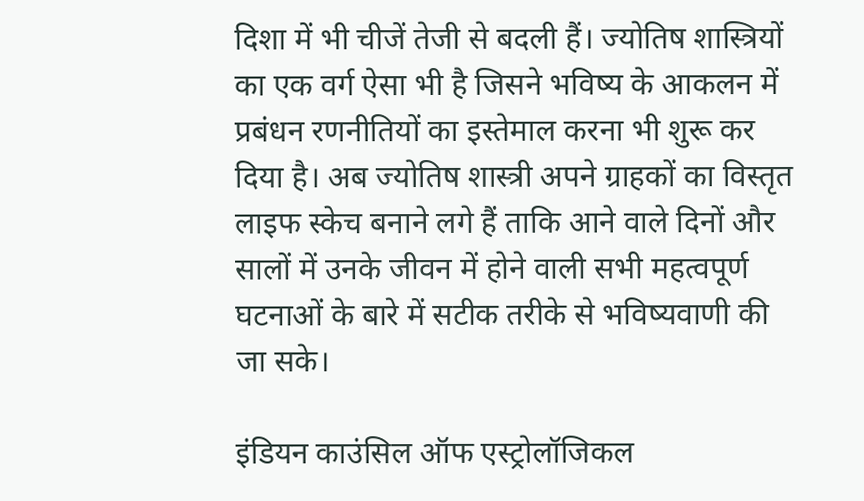दिशा में भी चीजें तेजी से बदली हैं। ज्योतिष शास्त्रियों का एक वर्ग ऐसा भी है जिसने भविष्य के आकलन में प्रबंधन रणनीतियों का इस्तेमाल करना भी शुरू कर दिया है। अब ज्योतिष शास्त्री अपने ग्राहकों का विस्तृत लाइफ स्केच बनाने लगे हैं ताकि आने वाले दिनों और सालों में उनके जीवन में होने वाली सभी महत्वपूर्ण घटनाओं के बारे में सटीक तरीके से भविष्यवाणी की जा सके।

इंडियन काउंसिल ऑफ एस्ट्रोलॉजिकल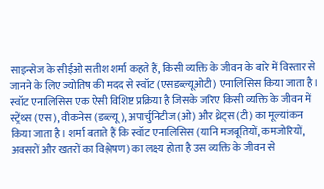साइन्सेज के सीईओ सतीश शर्मा कहते हैं, किसी व्यक्ति के जीवन के बारे में विस्तार से जानने के लिए ज्योतिष की मदद से स्वॉट (एसडब्ल्यूओटी) एनालिसिस किया जाता है। स्वॉट एनालिसिस एक ऐसी विशिष्ट प्रक्रिया है जिसके जरिए किसी व्यक्ति के जीवन में स्ट्रेंथ्स (एस), वीकनेस (डब्ल्यू), अपार्चुनिटीज (ओ) और थ्रेट्स (टी) का मूल्यांकन किया जाता है। शर्मा बताते हैं कि स्वॉट एनालिसिस (यानि मजबूतियों, कमजोरियों, अवसरों और खतरों का विश्लेषण) का लक्ष्य होता है उस व्यक्ति के जीवन से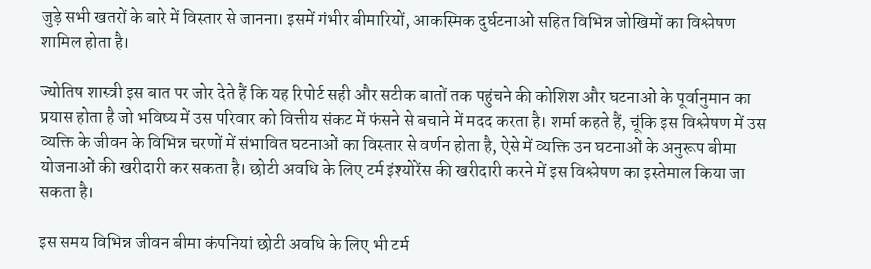जुड़े सभी खतरों के बारे में विस्तार से जानना। इसमें गंभीर बीमारियों, आकस्मिक दुर्घटनाओं सहित विभिन्न जोखिमों का विश्लेषण शामिल होता है।

ज्योतिष शास्त्री इस बात पर जोर देते हैं कि यह रिपोर्ट सही और सटीक बातों तक पहुंचने की कोशिश और घटनाओं के पूर्वानुमान का प्रयास होता है जो भविष्य में उस परिवार को वित्तीय संकट में फंसने से बचाने में मदद करता है। शर्मा कहते हैं, चूंकि इस विश्लेषण में उस व्यक्ति के जीवन के विभिन्न चरणों में संभावित घटनाओं का विस्तार से वर्णन होता है, ऐसे में व्यक्ति उन घटनाओं के अनुरूप बीमा योजनाओं की खरीदारी कर सकता है। छोटी अवधि के लिए टर्म इंश्योरेंस की खरीदारी करने में इस विश्लेषण का इस्तेमाल किया जा सकता है।

इस समय विभिन्न जीवन बीमा कंपनियां छोटी अवधि के लिए भी टर्म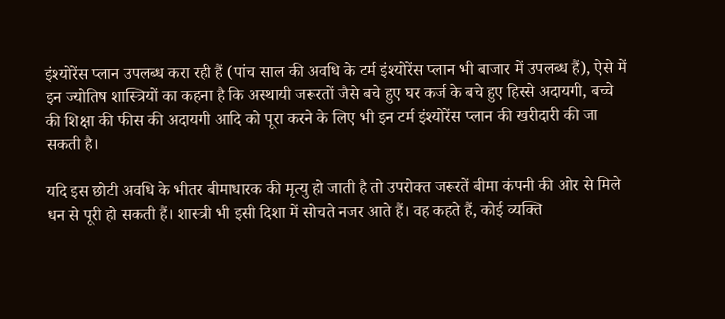इंश्योरेंस प्लान उपलब्ध करा रही हैं (पांच साल की अवधि के टर्म इंश्योरेंस प्लान भी बाजार में उपलब्ध हैं), ऐसे में इन ज्योतिष शास्त्रियों का कहना है कि अस्थायी जरूरतों जैसे बचे हुए घर कर्ज के बचे हुए हिस्से अदायगी, बच्चे की शिक्षा की फीस की अदायगी आदि को पूरा करने के लिए भी इन टर्म इंश्योरेंस प्लान की खरीदारी की जा सकती है।

यदि इस छोटी अवधि के भीतर बीमाधारक की मृत्यु हो जाती है तो उपरोक्त जरूरतें बीमा कंपनी की ओर से मिले धन से पूरी हो सकती हैं। शास्त्री भी इसी दिशा में सोचते नजर आते हैं। वह कहते हैं, कोई व्यक्ति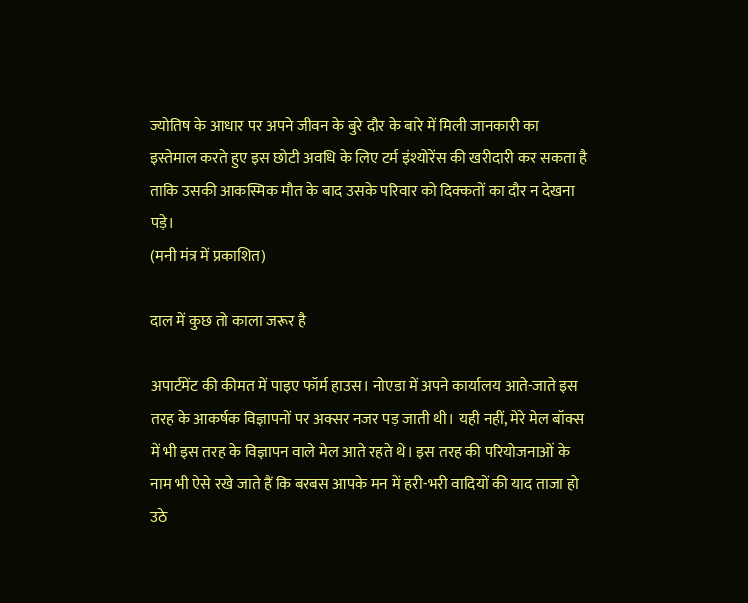ज्योतिष के आधार पर अपने जीवन के बुरे दौर के बारे में मिली जानकारी का इस्तेमाल करते हुए इस छोटी अवधि के लिए टर्म इंश्योरेंस की खरीदारी कर सकता है ताकि उसकी आकस्मिक मौत के बाद उसके परिवार को दिक्कतों का दौर न देखना पड़े।
(मनी मंत्र में प्रकाशित)

दाल में कुछ तो काला जरूर है

अपार्टमेंट की कीमत में पाइए फॉर्म हाउस। नोएडा में अपने कार्यालय आते-जाते इस तरह के आकर्षक विज्ञापनों पर अक्सर नजर पड़ जाती थी। यही नहीं, मेरे मेल बॉक्स में भी इस तरह के विज्ञापन वाले मेल आते रहते थे। इस तरह की परियोजनाओं के नाम भी ऐसे रखे जाते हैं कि बरबस आपके मन में हरी-भरी वादियों की याद ताजा हो उठे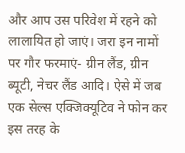और आप उस परिवेश में रहने को लालायित हो जाएं। जरा इन नामों पर गौर फरमाएं- ग्रीन लैंड, ग्रीन ब्यूटी, नेचर लैंड आदि। ऐसे में जब एक सेल्स एक्जिक्यूटिव ने फोन कर इस तरह के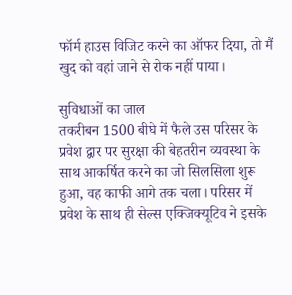फॉर्म हाउस विजिट करने का ऑफर दिया, तो मैं खुद को वहां जाने से रोक नहीं पाया।

सुविधाओं का जाल
तकरीबन 1500 बीघे में फैले उस परिसर के प्रवेश द्वार पर सुरक्षा की बेहतरीन व्यवस्था के साथ आकर्षित करने का जो सिलसिला शुरू हुआ, वह काफी आगे तक चला। परिसर में प्रवेश के साथ ही सेल्स एक्जिक्यूटिव ने इसके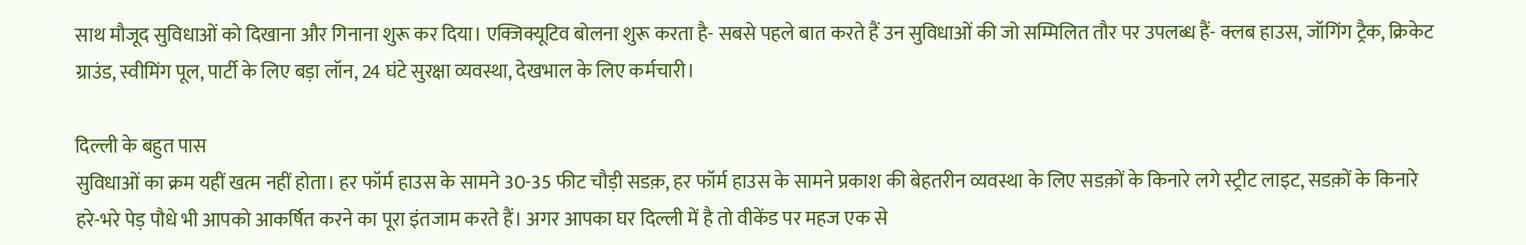साथ मौजूद सुविधाओं को दिखाना और गिनाना शुरू कर दिया। एक्जिक्यूटिव बोलना शुरू करता है- सबसे पहले बात करते हैं उन सुविधाओं की जो सम्मिलित तौर पर उपलब्ध हैं- क्लब हाउस, जॉगिंग ट्रैक, क्रिकेट ग्राउंड, स्वीमिंग पूल, पार्टी के लिए बड़ा लॉन, 24 घंटे सुरक्षा व्यवस्था, देखभाल के लिए कर्मचारी।

दिल्ली के बहुत पास
सुविधाओं का क्रम यहीं खत्म नहीं होता। हर फॉर्म हाउस के सामने 30-35 फीट चौड़ी सडक़, हर फॉर्म हाउस के सामने प्रकाश की बेहतरीन व्यवस्था के लिए सडक़ों के किनारे लगे स्ट्रीट लाइट, सडक़ों के किनारे हरे-भरे पेड़ पौधे भी आपको आकर्षित करने का पूरा इंतजाम करते हैं। अगर आपका घर दिल्ली में है तो वीकेंड पर महज एक से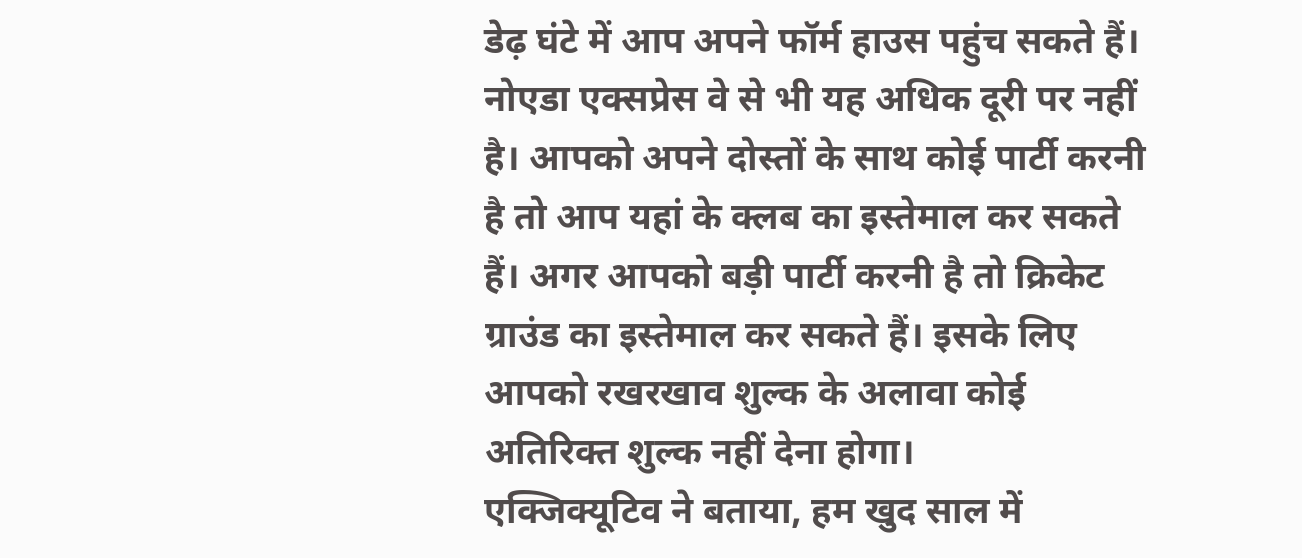डेढ़ घंटे में आप अपने फॉर्म हाउस पहुंच सकते हैं। नोएडा एक्सप्रेस वे से भी यह अधिक दूरी पर नहीं है। आपको अपने दोस्तों के साथ कोई पार्टी करनी है तो आप यहां के क्लब का इस्तेमाल कर सकते हैं। अगर आपको बड़ी पार्टी करनी है तो क्रिकेट ग्राउंड का इस्तेमाल कर सकते हैं। इसके लिए आपको रखरखाव शुल्क के अलावा कोई अतिरिक्त शुल्क नहीं देना होगा।
एक्जिक्यूटिव ने बताया, हम खुद साल में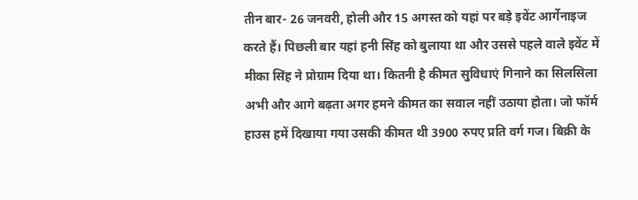तीन बार- 26 जनवरी, होली और 15 अगस्त को यहां पर बड़े इवेंट आर्गेनाइज करते हैं। पिछली बार यहां हनी सिंह को बुलाया था और उससे पहले वाले इवेंट में मीका सिंह ने प्रोग्राम दिया था। कितनी है कीमत सुविधाएं गिनाने का सिलसिला अभी और आगे बढ़ता अगर हमने कीमत का सवाल नहीं उठाया होता। जो फॉर्म हाउस हमें दिखाया गया उसकी कीमत थी 3900 रुपए प्रति वर्ग गज। बिक्री के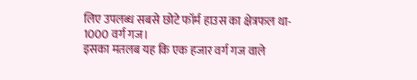लिए उपलब्ध सबसे छोटे फॉर्म हाउस का क्षेत्रफल था- 1000 वर्ग गज।
इसका मतलब यह कि एक हजार वर्ग गज वाले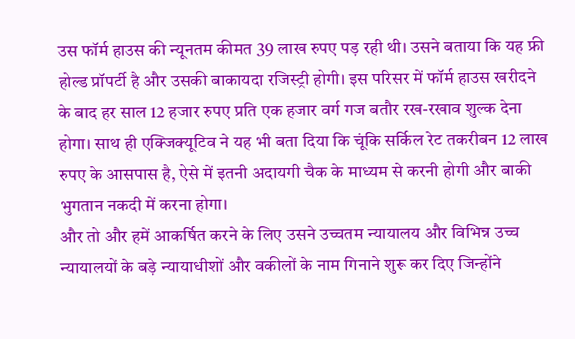उस फॉर्म हाउस की न्यूनतम कीमत 39 लाख रुपए पड़ रही थी। उसने बताया कि यह फ्री होल्ड प्रॉपर्टी है और उसकी बाकायदा रजिस्ट्री होगी। इस परिसर में फॉर्म हाउस खरीदने के बाद हर साल 12 हजार रुपए प्रति एक हजार वर्ग गज बतौर रख-रखाव शुल्क देना होगा। साथ ही एक्जिक्यूटिव ने यह भी बता दिया कि चूंकि सर्किल रेट तकरीबन 12 लाख रुपए के आसपास है, ऐसे में इतनी अदायगी चैक के माध्यम से करनी होगी और बाकी भुगतान नकदी में करना होगा।
और तो और हमें आकर्षित करने के लिए उसने उच्चतम न्यायालय और विभिन्न उच्च न्यायालयों के बड़े न्यायाधीशों और वकीलों के नाम गिनाने शुरू कर दिए जिन्होंने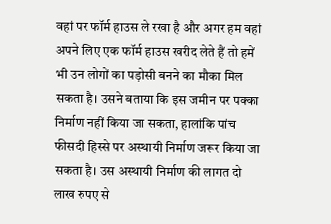वहां पर फॉर्म हाउस ले रखा है और अगर हम वहां अपने लिए एक फॉर्म हाउस खरीद लेते हैं तो हमें भी उन लोगों का पड़ोसी बनने का मौका मिल सकता है। उसने बताया कि इस जमीन पर पक्का निर्माण नहीं किया जा सकता, हालांकि पांच फीसदी हिस्से पर अस्थायी निर्माण जरूर किया जा सकता है। उस अस्थायी निर्माण की लागत दो लाख रुपए से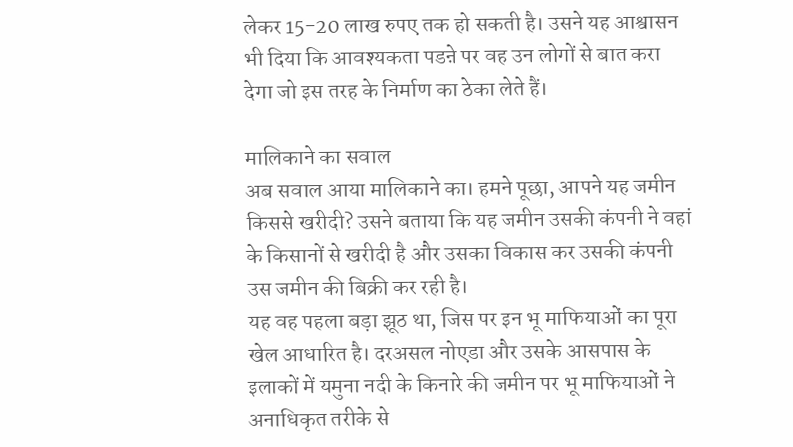लेकर 15-20 लाख रुपए तक हो सकती है। उसने यह आश्वासन भी दिया कि आवश्यकता पडऩे पर वह उन लोगों से बात करा देगा जो इस तरह के निर्माण का ठेका लेते हैं।

मालिकाने का सवाल
अब सवाल आया मालिकाने का। हमने पूछा, आपने यह जमीन किससे खरीदी? उसने बताया कि यह जमीन उसकी कंपनी ने वहां के किसानों से खरीदी है और उसका विकास कर उसकी कंपनी उस जमीन की बिक्री कर रही है।
यह वह पहला बड़ा झूठ था, जिस पर इन भू माफियाओं का पूरा खेल आधारित है। दरअसल नोएडा और उसके आसपास के इलाकों में यमुना नदी के किनारे की जमीन पर भू माफियाओं ने अनाधिकृत तरीके से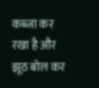कब्जा कर रखा है और झूठ बोल कर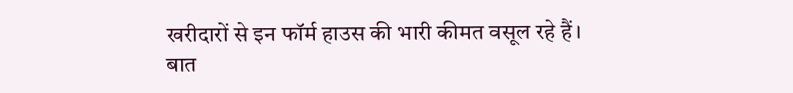खरीदारों से इन फॉर्म हाउस की भारी कीमत वसूल रहे हैं।
बात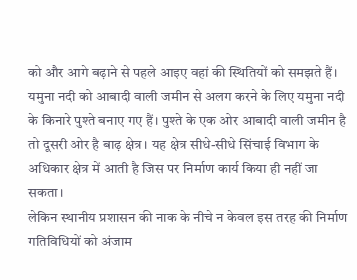को और आगे बढ़ाने से पहले आइए वहां की स्थितियों को समझते हैं। यमुना नदी को आबादी वाली जमीन से अलग करने के लिए यमुना नदी के किनारे पुश्ते बनाए गए हैं। पुश्ते के एक ओर आबादी वाली जमीन है तो दूसरी ओर है बाढ़ क्षेत्र। यह क्षेत्र सीधे-सीधे सिंचाई विभाग के अधिकार क्षेत्र में आती है जिस पर निर्माण कार्य किया ही नहीं जा सकता।
लेकिन स्थानीय प्रशासन की नाक के नीचे न केवल इस तरह की निर्माण गतिविधियों को अंजाम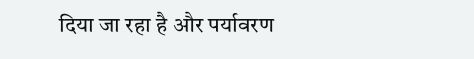दिया जा रहा है और पर्यावरण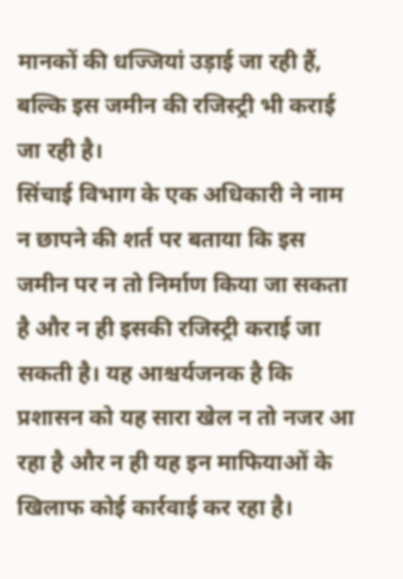मानकों की धज्जियां उड़ाई जा रही हैं, बल्कि इस जमीन की रजिस्ट्री भी कराई जा रही है।
सिंचाई विभाग के एक अधिकारी ने नाम न छापने की शर्त पर बताया कि इस जमीन पर न तो निर्माण किया जा सकता है और न ही इसकी रजिस्ट्री कराई जा सकती है। यह आश्चर्यजनक है कि प्रशासन को यह सारा खेल न तो नजर आ रहा है और न ही यह इन माफियाओं के खिलाफ कोई कार्रवाई कर रहा है।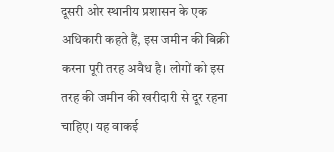दूसरी ओर स्थानीय प्रशासन के एक अधिकारी कहते हैं, इस जमीन की बिक्री करना पूरी तरह अवैध है। लोगों को इस तरह की जमीन की खरीदारी से दूर रहना चाहिए। यह वाकई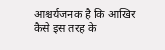आश्चर्यजनक है कि आखिर कैसे इस तरह के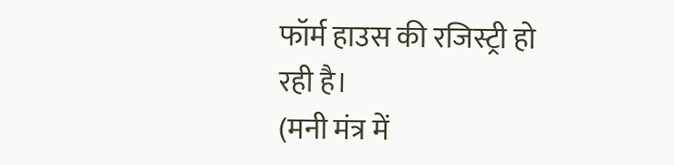फॉर्म हाउस की रजिस्ट्री हो रही है।
(मनी मंत्र में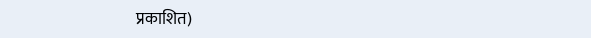प्रकाशित)